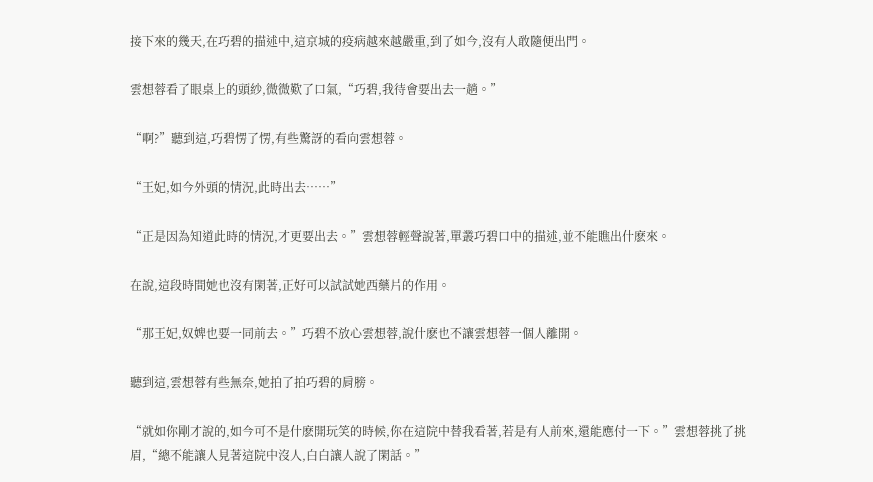接下來的幾天,在巧碧的描述中,這京城的疫病越來越嚴重,到了如今,沒有人敢隨便出門。

雲想蓉看了眼桌上的頭紗,微微歎了口氣,“巧碧,我待會要出去一趟。”

“啊?”聽到這,巧碧愣了愣,有些驚訝的看向雲想蓉。

“王妃,如今外頭的情況,此時出去……”

“正是因為知道此時的情況,才更要出去。”雲想蓉輕聲說著,單叢巧碧口中的描述,並不能瞧出什麽來。

在說,這段時間她也沒有閑著,正好可以試試她西藥片的作用。

“那王妃,奴婢也要一同前去。”巧碧不放心雲想蓉,說什麽也不讓雲想蓉一個人離開。

聽到這,雲想蓉有些無奈,她拍了拍巧碧的肩膀。

“就如你剛才說的,如今可不是什麽開玩笑的時候,你在這院中替我看著,若是有人前來,還能應付一下。”雲想蓉挑了挑眉,“總不能讓人見著這院中沒人,白白讓人說了閑話。”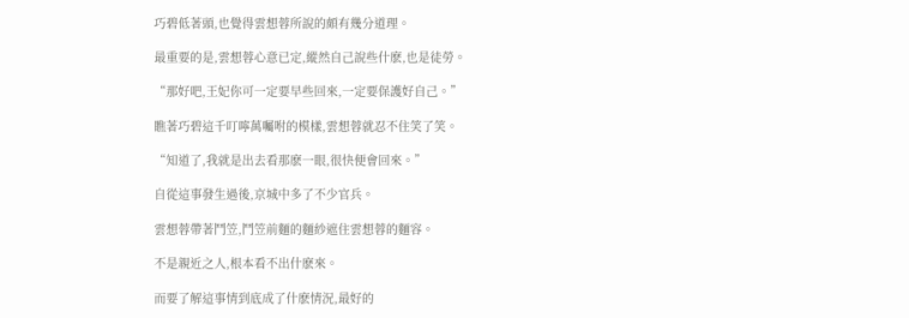巧碧低著頭,也覺得雲想蓉所說的頗有幾分道理。

最重要的是,雲想蓉心意已定,縱然自己說些什麽,也是徒勞。

“那好吧,王妃你可一定要早些回來,一定要保護好自己。”

瞧著巧碧這千叮嚀萬囑咐的模樣,雲想蓉就忍不住笑了笑。

“知道了,我就是出去看那麽一眼,很快便會回來。”

自從這事發生過後,京城中多了不少官兵。

雲想蓉帶著鬥笠,鬥笠前麵的麵紗遮住雲想蓉的麵容。

不是親近之人,根本看不出什麽來。

而要了解這事情到底成了什麽情況,最好的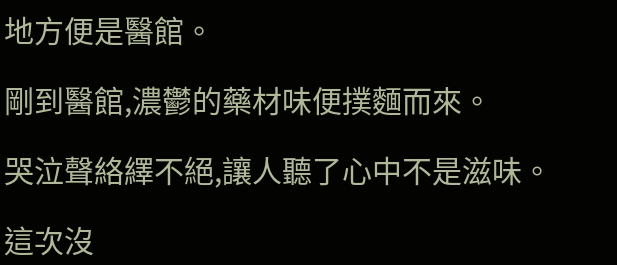地方便是醫館。

剛到醫館,濃鬱的藥材味便撲麵而來。

哭泣聲絡繹不絕,讓人聽了心中不是滋味。

這次沒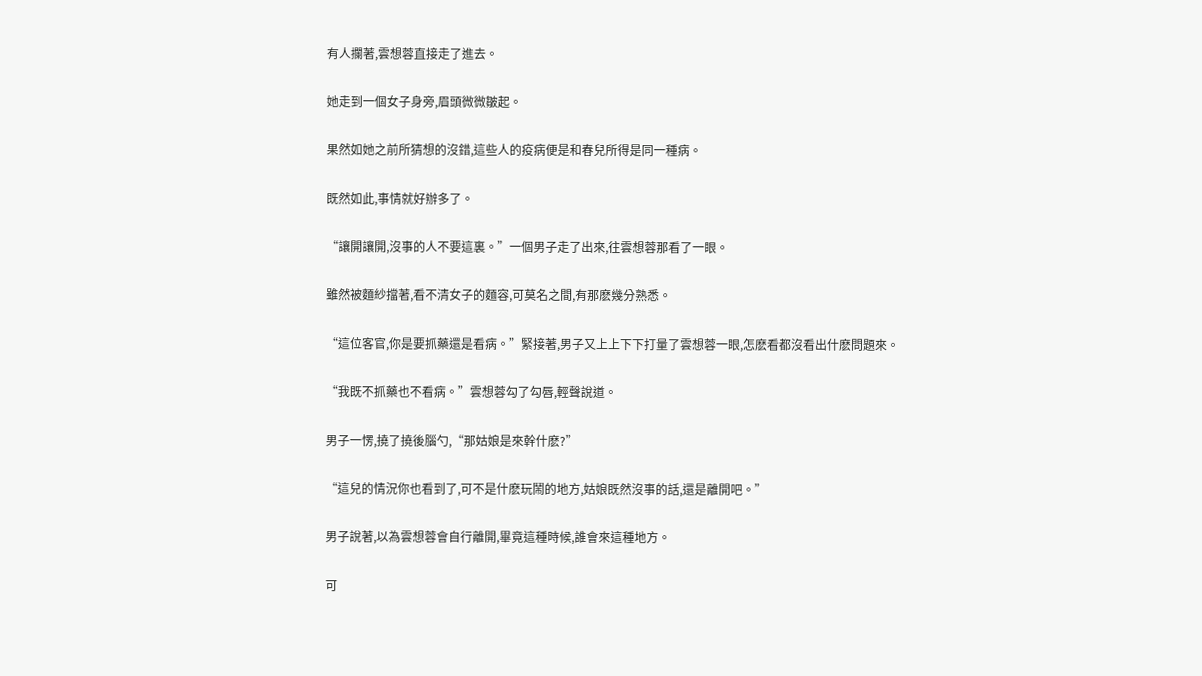有人攔著,雲想蓉直接走了進去。

她走到一個女子身旁,眉頭微微皺起。

果然如她之前所猜想的沒錯,這些人的疫病便是和春兒所得是同一種病。

既然如此,事情就好辦多了。

“讓開讓開,沒事的人不要這裏。”一個男子走了出來,往雲想蓉那看了一眼。

雖然被麵紗擋著,看不清女子的麵容,可莫名之間,有那麽幾分熟悉。

“這位客官,你是要抓藥還是看病。”緊接著,男子又上上下下打量了雲想蓉一眼,怎麽看都沒看出什麽問題來。

“我既不抓藥也不看病。”雲想蓉勾了勾唇,輕聲說道。

男子一愣,撓了撓後腦勺,“那姑娘是來幹什麽?”

“這兒的情況你也看到了,可不是什麽玩鬧的地方,姑娘既然沒事的話,還是離開吧。”

男子說著,以為雲想蓉會自行離開,畢竟這種時候,誰會來這種地方。

可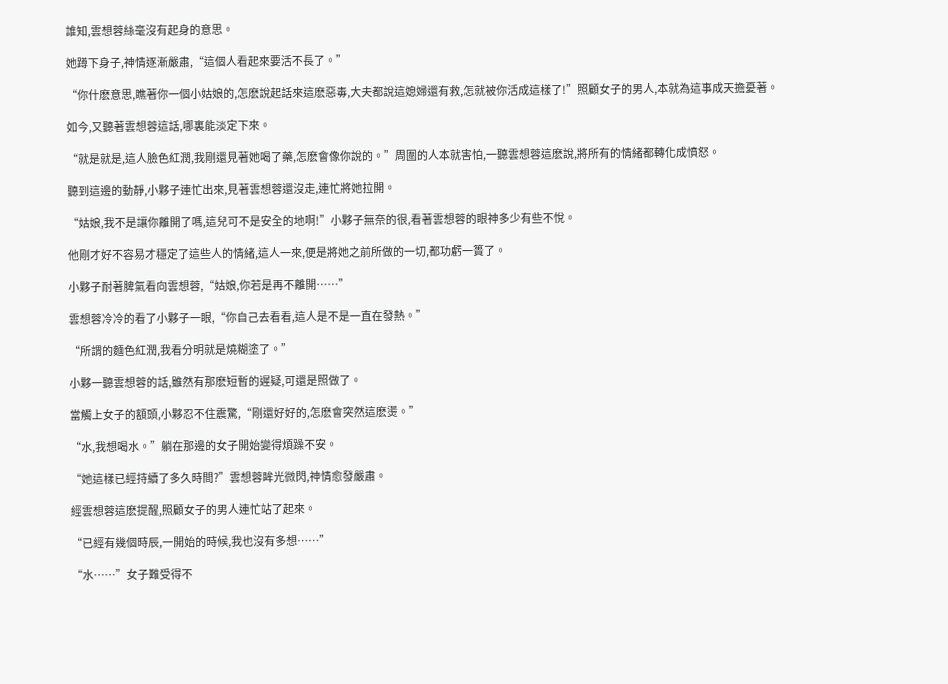誰知,雲想蓉絲毫沒有起身的意思。

她蹲下身子,神情逐漸嚴肅,“這個人看起來要活不長了。”

“你什麽意思,瞧著你一個小姑娘的,怎麽說起話來這麽惡毒,大夫都說這媳婦還有救,怎就被你活成這樣了!”照顧女子的男人,本就為這事成天擔憂著。

如今,又聽著雲想蓉這話,哪裏能淡定下來。

“就是就是,這人臉色紅潤,我剛還見著她喝了藥,怎麽會像你說的。”周圍的人本就害怕,一聽雲想蓉這麽說,將所有的情緒都轉化成憤怒。

聽到這邊的動靜,小夥子連忙出來,見著雲想蓉還沒走,連忙將她拉開。

“姑娘,我不是讓你離開了嗎,這兒可不是安全的地啊!”小夥子無奈的很,看著雲想蓉的眼神多少有些不悅。

他剛才好不容易才穩定了這些人的情緒,這人一來,便是將她之前所做的一切,都功虧一簣了。

小夥子耐著脾氣看向雲想蓉,“姑娘,你若是再不離開……”

雲想蓉冷冷的看了小夥子一眼,“你自己去看看,這人是不是一直在發熱。”

“所謂的麵色紅潤,我看分明就是燒糊塗了。”

小夥一聽雲想蓉的話,雖然有那麽短暫的遲疑,可還是照做了。

當觸上女子的額頭,小夥忍不住震驚,“剛還好好的,怎麽會突然這麽燙。”

“水,我想喝水。”躺在那邊的女子開始變得煩躁不安。

“她這樣已經持續了多久時間?”雲想蓉眸光微閃,神情愈發嚴肅。

經雲想蓉這麽提醒,照顧女子的男人連忙站了起來。

“已經有幾個時辰,一開始的時候,我也沒有多想……”

“水……”女子難受得不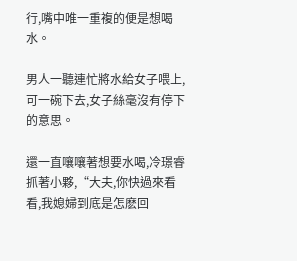行,嘴中唯一重複的便是想喝水。

男人一聽連忙將水給女子喂上,可一碗下去,女子絲毫沒有停下的意思。

還一直嚷嚷著想要水喝,冷璟睿抓著小夥,“大夫,你快過來看看,我媳婦到底是怎麽回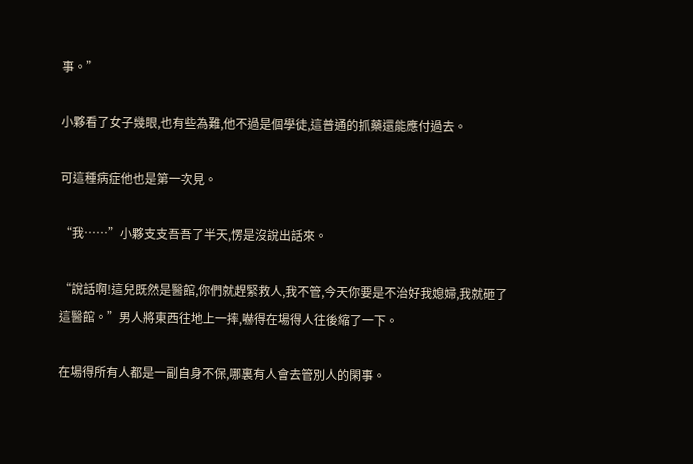事。”

小夥看了女子幾眼,也有些為難,他不過是個學徒,這普通的抓藥還能應付過去。

可這種病症他也是第一次見。

“我……”小夥支支吾吾了半天,愣是沒說出話來。

“說話啊!這兒既然是醫館,你們就趕緊救人,我不管,今天你要是不治好我媳婦,我就砸了這醫館。”男人將東西往地上一摔,嚇得在場得人往後縮了一下。

在場得所有人都是一副自身不保,哪裏有人會去管別人的閑事。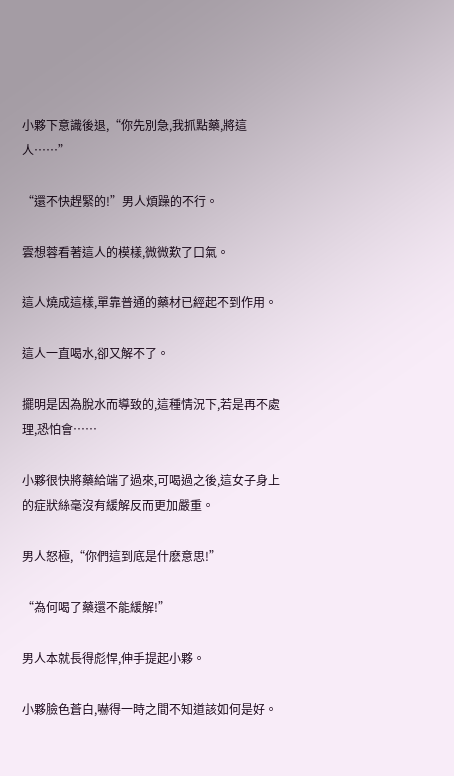小夥下意識後退,“你先別急,我抓點藥,將這人……”

“還不快趕緊的!”男人煩躁的不行。

雲想蓉看著這人的模樣,微微歎了口氣。

這人燒成這樣,單靠普通的藥材已經起不到作用。

這人一直喝水,卻又解不了。

擺明是因為脫水而導致的,這種情況下,若是再不處理,恐怕會……

小夥很快將藥給端了過來,可喝過之後,這女子身上的症狀絲毫沒有緩解反而更加嚴重。

男人怒極,“你們這到底是什麽意思!”

“為何喝了藥還不能緩解!”

男人本就長得彪悍,伸手提起小夥。

小夥臉色蒼白,嚇得一時之間不知道該如何是好。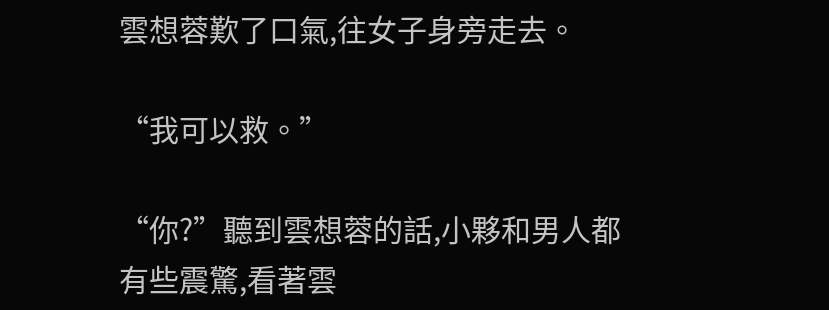雲想蓉歎了口氣,往女子身旁走去。

“我可以救。”

“你?”聽到雲想蓉的話,小夥和男人都有些震驚,看著雲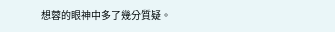想蓉的眼神中多了幾分質疑。